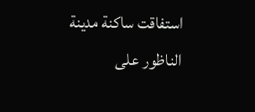استفاقت ساكنة مدينة الناظور على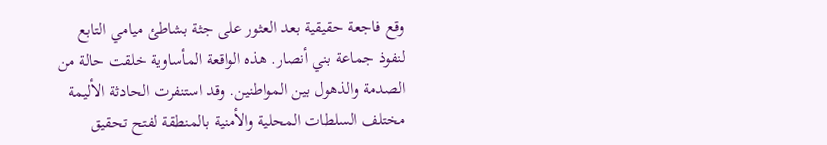وقع فاجعة حقيقية بعد العثور على جثة بشاطئ ميامي التابع لنفوذ جماعة بني أنصار. هذه الواقعة المأساوية خلقت حالة من الصدمة والذهول بين المواطنين. وقد استنفرت الحادثة الأليمة مختلف السلطات المحلية والأمنية بالمنطقة لفتح تحقيق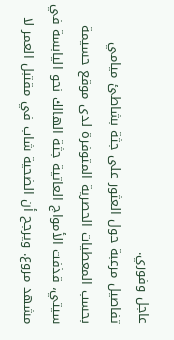عاجل وفوري.
تفاصيل مرعبة حول العثور على جثة بشاطئ ميامي
بحسب المعطيات الحصرية المتوفرة لدى موقع حسيمة سيتي، قذفت الأمواج العاتية جثة الهالك نحو اليابسة في مشهد مروع. ويرجح أن الضحية شاب في مقتبل العمر لا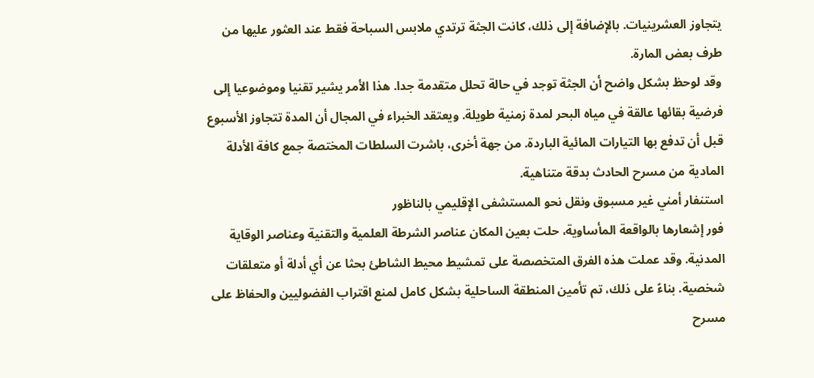يتجاوز العشرينيات. بالإضافة إلى ذلك، كانت الجثة ترتدي ملابس السباحة فقط عند العثور عليها من طرف بعض المارة.
وقد لوحظ بشكل واضح أن الجثة توجد في حالة تحلل متقدمة جدا. هذا الأمر يشير تقنيا وموضوعيا إلى فرضية بقائها عالقة في مياه البحر لمدة زمنية طويلة. ويعتقد الخبراء في المجال أن المدة تتجاوز الأسبوع قبل أن تدفع بها التيارات المائية الباردة. من جهة أخرى، باشرت السلطات المختصة جمع كافة الأدلة المادية من مسرح الحادث بدقة متناهية.
استنفار أمني غير مسبوق ونقل نحو المستشفى الإقليمي بالناظور
فور إشعارها بالواقعة المأساوية، حلت بعين المكان عناصر الشرطة العلمية والتقنية وعناصر الوقاية المدنية. وقد عملت هذه الفرق المتخصصة على تمشيط محيط الشاطئ بحثا عن أي أدلة أو متعلقات شخصية. بناءً على ذلك، تم تأمين المنطقة الساحلية بشكل كامل لمنع اقتراب الفضوليين والحفاظ على مسرح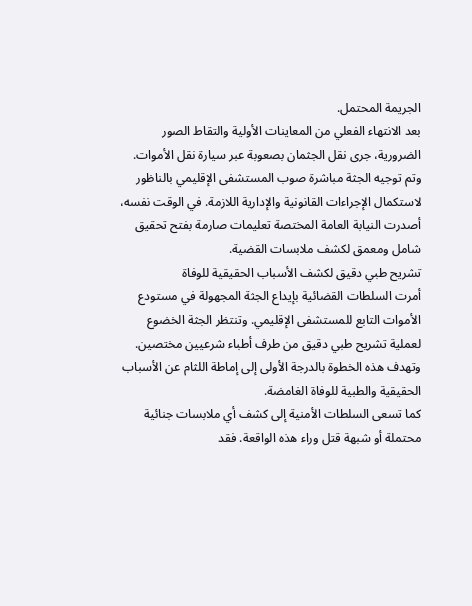الجريمة المحتمل.
بعد الانتهاء الفعلي من المعاينات الأولية والتقاط الصور الضرورية، جرى نقل الجثمان بصعوبة عبر سيارة نقل الأموات. وتم توجيه الجثة مباشرة صوب المستشفى الإقليمي بالناظور لاستكمال الإجراءات القانونية والإدارية اللازمة. في الوقت نفسه، أصدرت النيابة العامة المختصة تعليمات صارمة بفتح تحقيق شامل ومعمق لكشف ملابسات القضية.
تشريح طبي دقيق لكشف الأسباب الحقيقية للوفاة
أمرت السلطات القضائية بإيداع الجثة المجهولة في مستودع الأموات التابع للمستشفى الإقليمي. وتنتظر الجثة الخضوع لعملية تشريح طبي دقيق من طرف أطباء شرعيين مختصين. وتهدف هذه الخطوة بالدرجة الأولى إلى إماطة اللثام عن الأسباب الحقيقية والطبية للوفاة الغامضة.
كما تسعى السلطات الأمنية إلى كشف أي ملابسات جنائية محتملة أو شبهة قتل وراء هذه الواقعة. فقد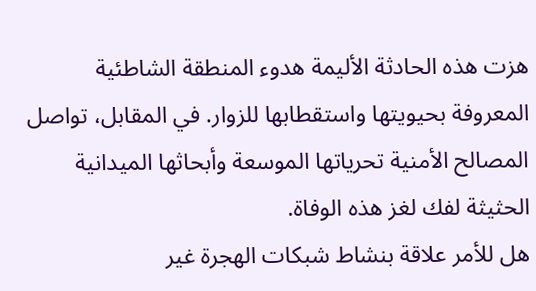هزت هذه الحادثة الأليمة هدوء المنطقة الشاطئية المعروفة بحيويتها واستقطابها للزوار. في المقابل، تواصل المصالح الأمنية تحرياتها الموسعة وأبحاثها الميدانية الحثيثة لفك لغز هذه الوفاة.
هل للأمر علاقة بنشاط شبكات الهجرة غير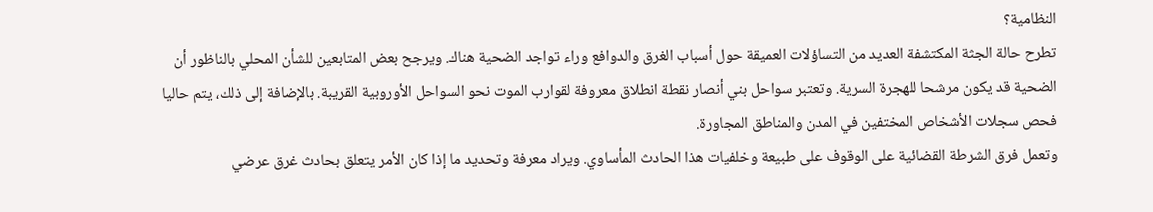النظامية؟
تطرح حالة الجثة المكتشفة العديد من التساؤلات العميقة حول أسباب الغرق والدوافع وراء تواجد الضحية هناك. ويرجح بعض المتابعين للشأن المحلي بالناظور أن الضحية قد يكون مرشحا للهجرة السرية. وتعتبر سواحل بني أنصار نقطة انطلاق معروفة لقوارب الموت نحو السواحل الأوروبية القريبة. بالإضافة إلى ذلك، يتم حاليا فحص سجلات الأشخاص المختفين في المدن والمناطق المجاورة.
وتعمل فرق الشرطة القضائية على الوقوف على طبيعة وخلفيات هذا الحادث المأساوي. ويراد معرفة وتحديد ما إذا كان الأمر يتعلق بحادث غرق عرضي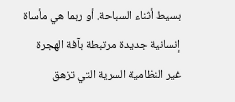بسيط أثناء السباحة. أو ربما هي مأساة إنسانية جديدة مرتبطة بآفة الهجرة غير النظامية السرية التي تزهق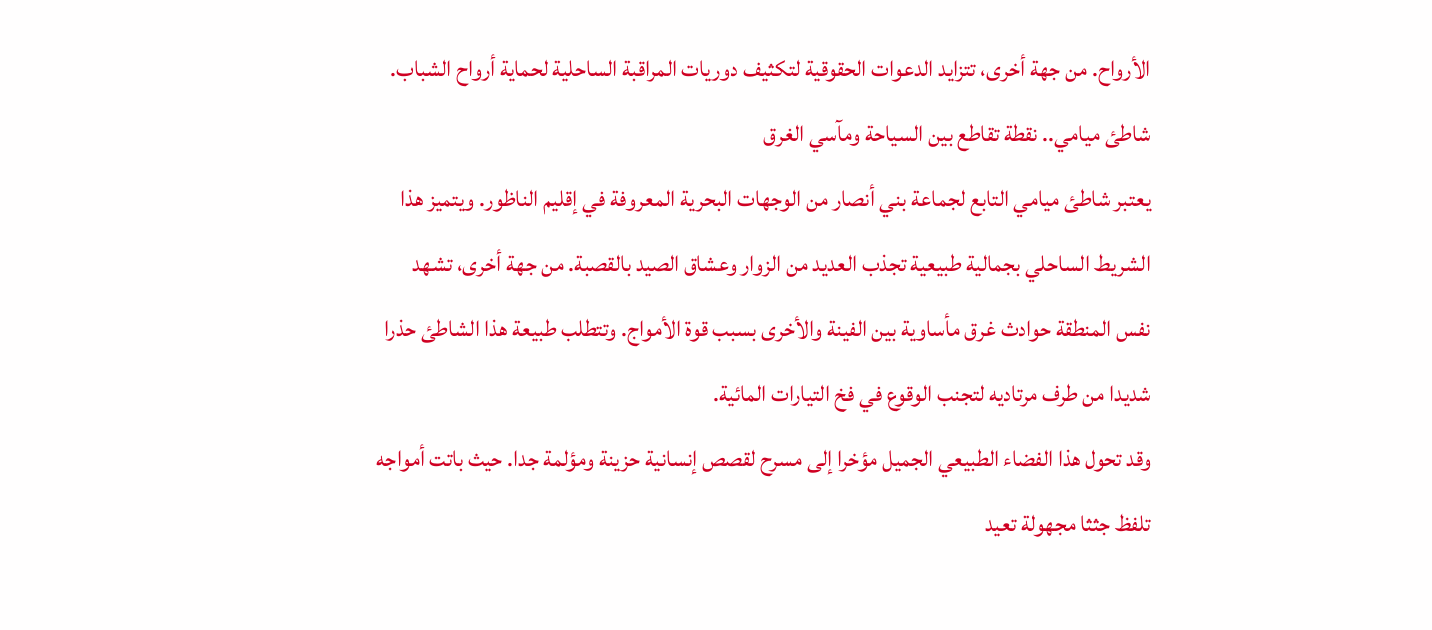الأرواح. من جهة أخرى، تتزايد الدعوات الحقوقية لتكثيف دوريات المراقبة الساحلية لحماية أرواح الشباب.
شاطئ ميامي.. نقطة تقاطع بين السياحة ومآسي الغرق
يعتبر شاطئ ميامي التابع لجماعة بني أنصار من الوجهات البحرية المعروفة في إقليم الناظور. ويتميز هذا الشريط الساحلي بجمالية طبيعية تجذب العديد من الزوار وعشاق الصيد بالقصبة. من جهة أخرى، تشهد نفس المنطقة حوادث غرق مأساوية بين الفينة والأخرى بسبب قوة الأمواج. وتتطلب طبيعة هذا الشاطئ حذرا شديدا من طرف مرتاديه لتجنب الوقوع في فخ التيارات المائية.
وقد تحول هذا الفضاء الطبيعي الجميل مؤخرا إلى مسرح لقصص إنسانية حزينة ومؤلمة جدا. حيث باتت أمواجه تلفظ جثثا مجهولة تعيد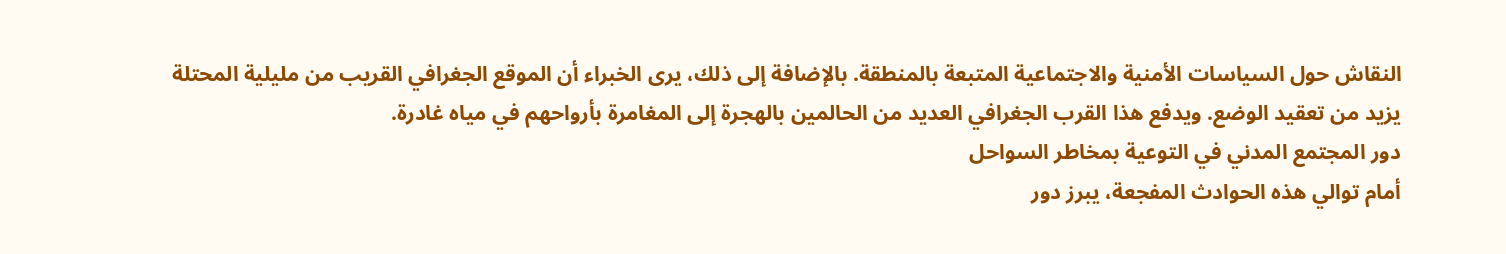النقاش حول السياسات الأمنية والاجتماعية المتبعة بالمنطقة. بالإضافة إلى ذلك، يرى الخبراء أن الموقع الجغرافي القريب من مليلية المحتلة يزيد من تعقيد الوضع. ويدفع هذا القرب الجغرافي العديد من الحالمين بالهجرة إلى المغامرة بأرواحهم في مياه غادرة.
دور المجتمع المدني في التوعية بمخاطر السواحل
أمام توالي هذه الحوادث المفجعة، يبرز دور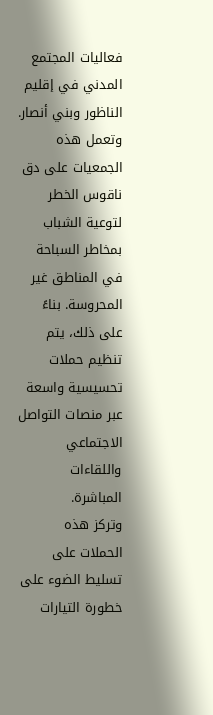فعاليات المجتمع المدني في إقليم الناظور وبني أنصار. وتعمل هذه الجمعيات على دق ناقوس الخطر لتوعية الشباب بمخاطر السباحة في المناطق غير المحروسة. بناءً على ذلك، يتم تنظيم حملات تحسيسية واسعة عبر منصات التواصل الاجتماعي واللقاءات المباشرة.
وتركز هذه الحملات على تسليط الضوء على خطورة التيارات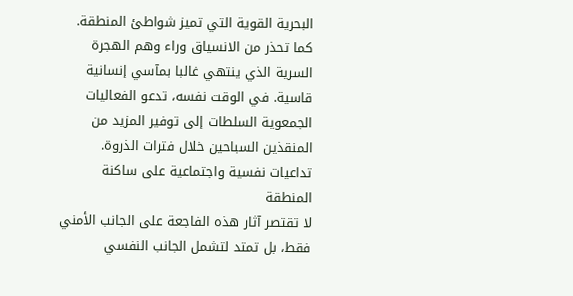البحرية القوية التي تميز شواطئ المنطقة. كما تحذر من الانسياق وراء وهم الهجرة السرية الذي ينتهي غالبا بمآسي إنسانية قاسية. في الوقت نفسه، تدعو الفعاليات الجمعوية السلطات إلى توفير المزيد من المنقذين السباحين خلال فترات الذروة.
تداعيات نفسية واجتماعية على ساكنة المنطقة
لا تقتصر آثار هذه الفاجعة على الجانب الأمني فقط، بل تمتد لتشمل الجانب النفسي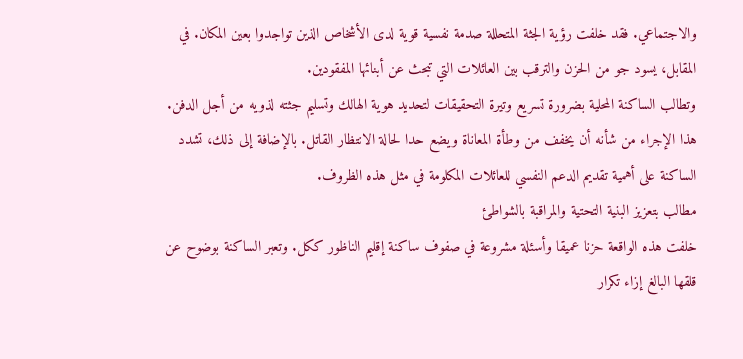والاجتماعي. فقد خلفت رؤية الجثة المتحللة صدمة نفسية قوية لدى الأشخاص الذين تواجدوا بعين المكان. في المقابل، يسود جو من الحزن والترقب بين العائلات التي تبحث عن أبنائها المفقودين.
وتطالب الساكنة المحلية بضرورة تسريع وتيرة التحقيقات لتحديد هوية الهالك وتسليم جثته لذويه من أجل الدفن. هذا الإجراء من شأنه أن يخفف من وطأة المعاناة ويضع حدا لحالة الانتظار القاتل. بالإضافة إلى ذلك، تشدد الساكنة على أهمية تقديم الدعم النفسي للعائلات المكلومة في مثل هذه الظروف.
مطالب بتعزيز البنية التحتية والمراقبة بالشواطئ
خلفت هذه الواقعة حزنا عميقا وأسئلة مشروعة في صفوف ساكنة إقليم الناظور ككل. وتعبر الساكنة بوضوح عن قلقها البالغ إزاء تكرار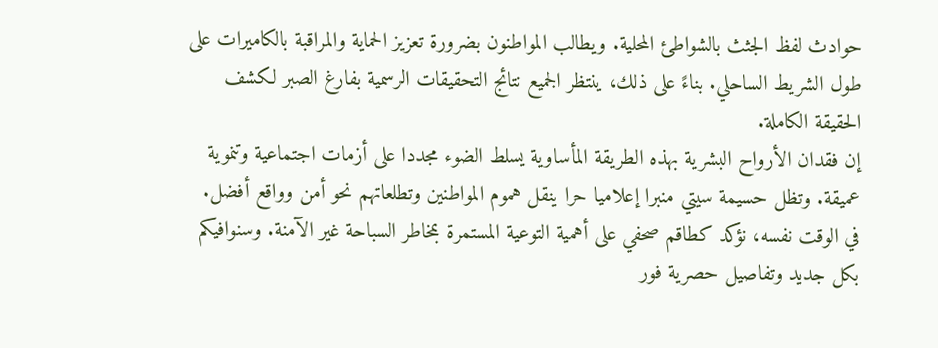حوادث لفظ الجثث بالشواطئ المحلية. ويطالب المواطنون بضرورة تعزيز الحماية والمراقبة بالكاميرات على طول الشريط الساحلي. بناءً على ذلك، ينتظر الجميع نتائج التحقيقات الرسمية بفارغ الصبر لكشف الحقيقة الكاملة.
إن فقدان الأرواح البشرية بهذه الطريقة المأساوية يسلط الضوء مجددا على أزمات اجتماعية وتنموية عميقة. وتظل حسيمة سيتي منبرا إعلاميا حرا ينقل هموم المواطنين وتطلعاتهم نحو أمن وواقع أفضل. في الوقت نفسه، نؤكد كطاقم صحفي على أهمية التوعية المستمرة بمخاطر السباحة غير الآمنة. وسنوافيكم بكل جديد وتفاصيل حصرية فور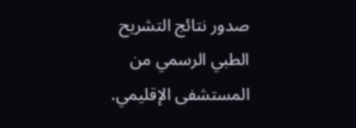صدور نتائج التشريح الطبي الرسمي من المستشفى الإقليمي.